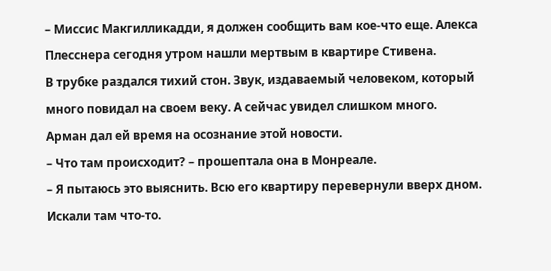– Миссис Макгилликадди, я должен сообщить вам кое-что еще. Алекса Плесснера сегодня утром нашли мертвым в квартире Стивена.
В трубке раздался тихий стон. Звук, издаваемый человеком, который много повидал на своем веку. А сейчас увидел слишком много.
Арман дал ей время на осознание этой новости.
– Что там происходит? – прошептала она в Монреале.
– Я пытаюсь это выяснить. Всю его квартиру перевернули вверх дном. Искали там что-то.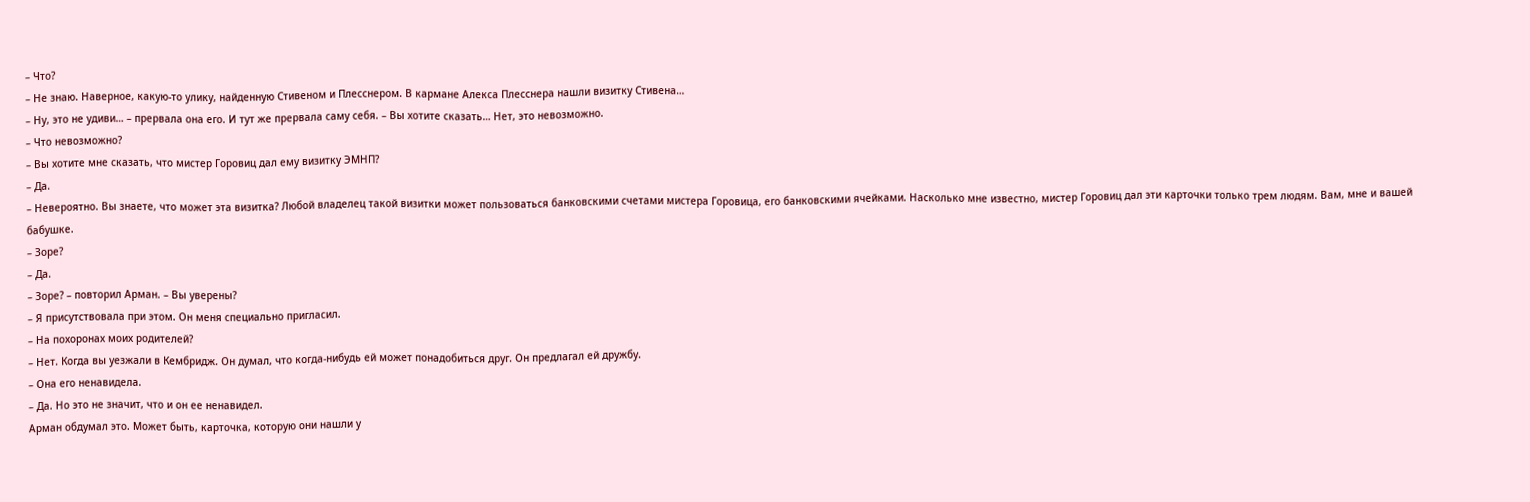– Что?
– Не знаю. Наверное, какую-то улику, найденную Стивеном и Плесснером. В кармане Алекса Плесснера нашли визитку Стивена…
– Ну, это не удиви… – прервала она его. И тут же прервала саму себя. – Вы хотите сказать… Нет, это невозможно.
– Что невозможно?
– Вы хотите мне сказать, что мистер Горовиц дал ему визитку ЭМНП?
– Да.
– Невероятно. Вы знаете, что может эта визитка? Любой владелец такой визитки может пользоваться банковскими счетами мистера Горовица, его банковскими ячейками. Насколько мне известно, мистер Горовиц дал эти карточки только трем людям. Вам, мне и вашей бабушке.
– Зоре?
– Да.
– Зоре? – повторил Арман. – Вы уверены?
– Я присутствовала при этом. Он меня специально пригласил.
– На похоронах моих родителей?
– Нет. Когда вы уезжали в Кембридж. Он думал, что когда-нибудь ей может понадобиться друг. Он предлагал ей дружбу.
– Она его ненавидела.
– Да. Но это не значит, что и он ее ненавидел.
Арман обдумал это. Может быть, карточка, которую они нашли у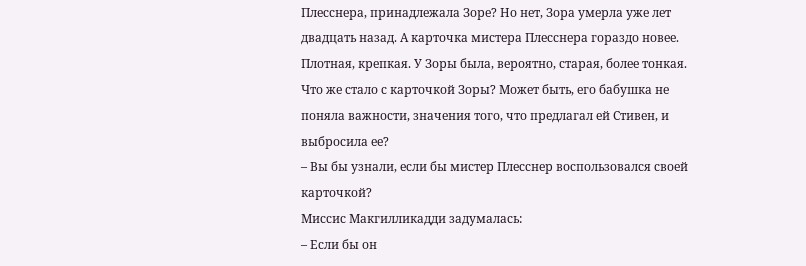Плесснера, принадлежала Зоре? Но нет, Зора умерла уже лет двадцать назад. А карточка мистера Плесснера гораздо новее. Плотная, крепкая. У Зоры была, вероятно, старая, более тонкая.
Что же стало с карточкой Зоры? Может быть, его бабушка не поняла важности, значения того, что предлагал ей Стивен, и выбросила ее?
– Вы бы узнали, если бы мистер Плесснер воспользовался своей карточкой?
Миссис Макгилликадди задумалась:
– Если бы он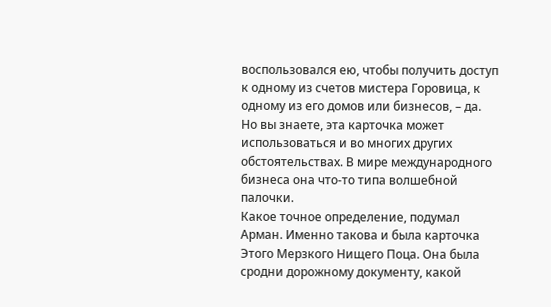воспользовался ею, чтобы получить доступ к одному из счетов мистера Горовица, к одному из его домов или бизнесов, – да. Но вы знаете, эта карточка может использоваться и во многих других обстоятельствах. В мире международного бизнеса она что-то типа волшебной палочки.
Какое точное определение, подумал Арман. Именно такова и была карточка Этого Мерзкого Нищего Поца. Она была сродни дорожному документу, какой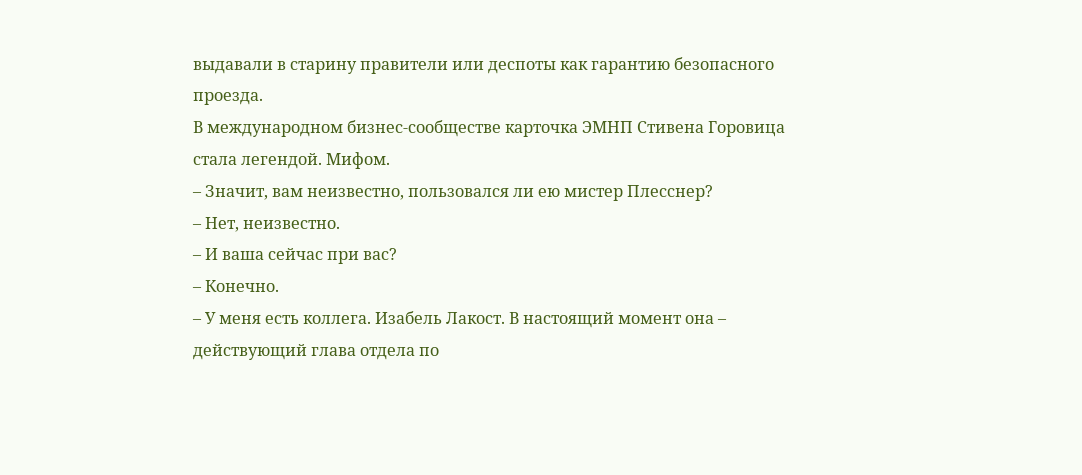выдавали в старину правители или деспоты как гарантию безопасного проезда.
В международном бизнес-сообществе карточка ЭМНП Стивена Горовица стала легендой. Мифом.
– Значит, вам неизвестно, пользовался ли ею мистер Плесснер?
– Нет, неизвестно.
– И ваша сейчас при вас?
– Конечно.
– У меня есть коллега. Изабель Лакост. В настоящий момент она – действующий глава отдела по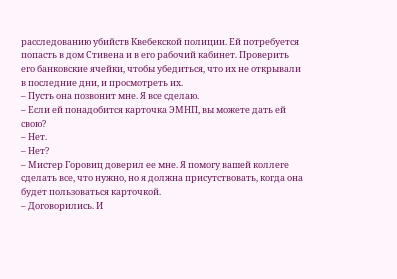расследованию убийств Квебекской полиции. Ей потребуется попасть в дом Стивена и в его рабочий кабинет. Проверить его банковские ячейки, чтобы убедиться, что их не открывали в последние дни, и просмотреть их.
– Пусть она позвонит мне. Я все сделаю.
– Если ей понадобится карточка ЭМНП, вы можете дать ей свою?
– Нет.
– Нет?
– Мистер Горовиц доверил ее мне. Я помогу вашей коллеге сделать все, что нужно, но я должна присутствовать, когда она будет пользоваться карточкой.
– Договорились. И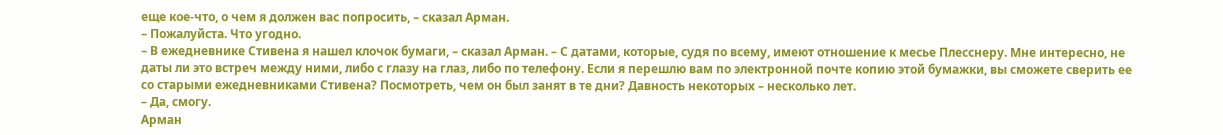еще кое-что, о чем я должен вас попросить, – сказал Арман.
– Пожалуйста. Что угодно.
– В ежедневнике Стивена я нашел клочок бумаги, – сказал Арман. – С датами, которые, судя по всему, имеют отношение к месье Плесснеру. Мне интересно, не даты ли это встреч между ними, либо с глазу на глаз, либо по телефону. Если я перешлю вам по электронной почте копию этой бумажки, вы сможете сверить ее со старыми ежедневниками Стивена? Посмотреть, чем он был занят в те дни? Давность некоторых – несколько лет.
– Да, смогу.
Арман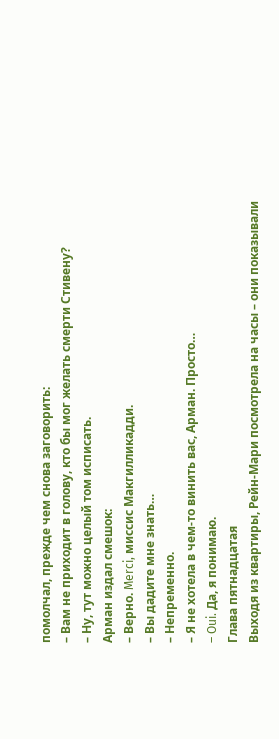помолчал, прежде чем снова заговорить:
– Вам не приходит в голову, кто бы мог желать смерти Стивену?
– Ну, тут можно целый том исписать.
Арман издал смешок:
– Верно. Merci, миссис Макгилликадди.
– Вы дадите мне знать…
– Непременно.
– Я не хотела в чем-то винить вас, Арман. Просто…
– Oui. Да, я понимаю.
Глава пятнадцатая
Выходя из квартиры, Рейн-Мари посмотрела на часы – они показывали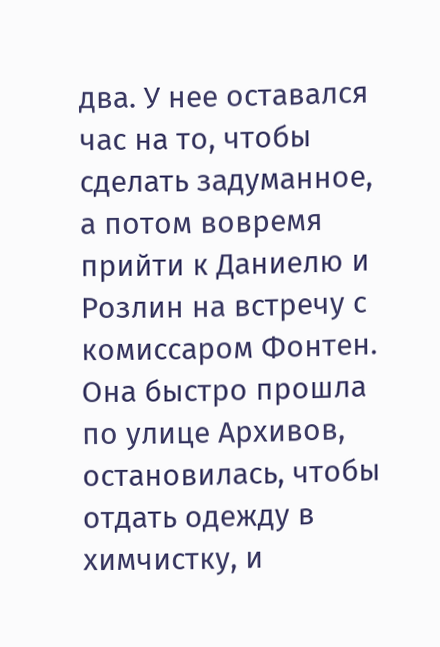два. У нее оставался час на то, чтобы сделать задуманное, а потом вовремя прийти к Даниелю и Розлин на встречу с комиссаром Фонтен.
Она быстро прошла по улице Архивов, остановилась, чтобы отдать одежду в химчистку, и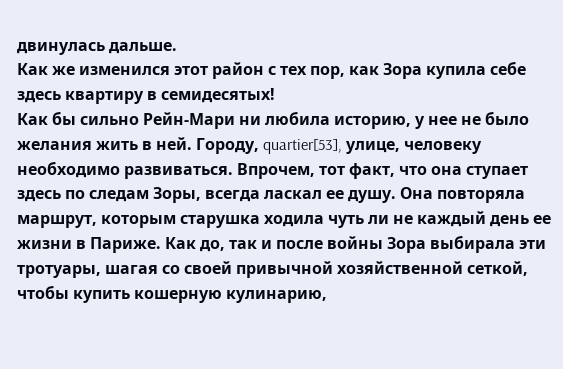двинулась дальше.
Как же изменился этот район с тех пор, как Зора купила себе здесь квартиру в семидесятых!
Как бы сильно Рейн-Мари ни любила историю, у нее не было желания жить в ней. Городу, quartier[53], улице, человеку необходимо развиваться. Впрочем, тот факт, что она ступает здесь по следам Зоры, всегда ласкал ее душу. Она повторяла маршрут, которым старушка ходила чуть ли не каждый день ее жизни в Париже. Как до, так и после войны Зора выбирала эти тротуары, шагая со своей привычной хозяйственной сеткой, чтобы купить кошерную кулинарию,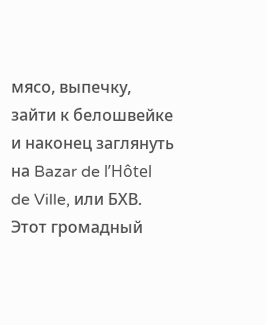мясо, выпечку, зайти к белошвейке и наконец заглянуть на Bazar de l’Hôtel de Ville, или БХВ. Этот громадный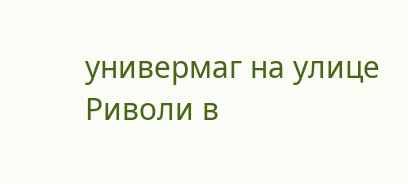универмаг на улице Риволи в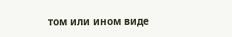том или ином виде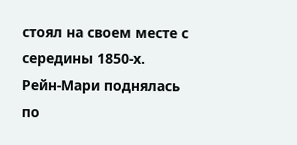стоял на своем месте с середины 1850-х.
Рейн-Мари поднялась по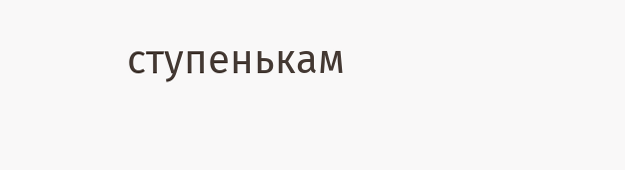ступенькам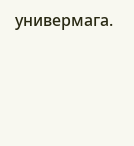универмага.